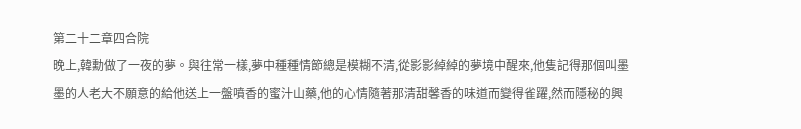第二十二章四合院
晚上,韓勳做了一夜的夢。與往常一樣,夢中種種情節總是模糊不清,從影影綽綽的夢境中醒來,他隻記得那個叫墨墨的人老大不願意的給他送上一盤噴香的蜜汁山藥,他的心情隨著那清甜馨香的味道而變得雀躍,然而隱秘的興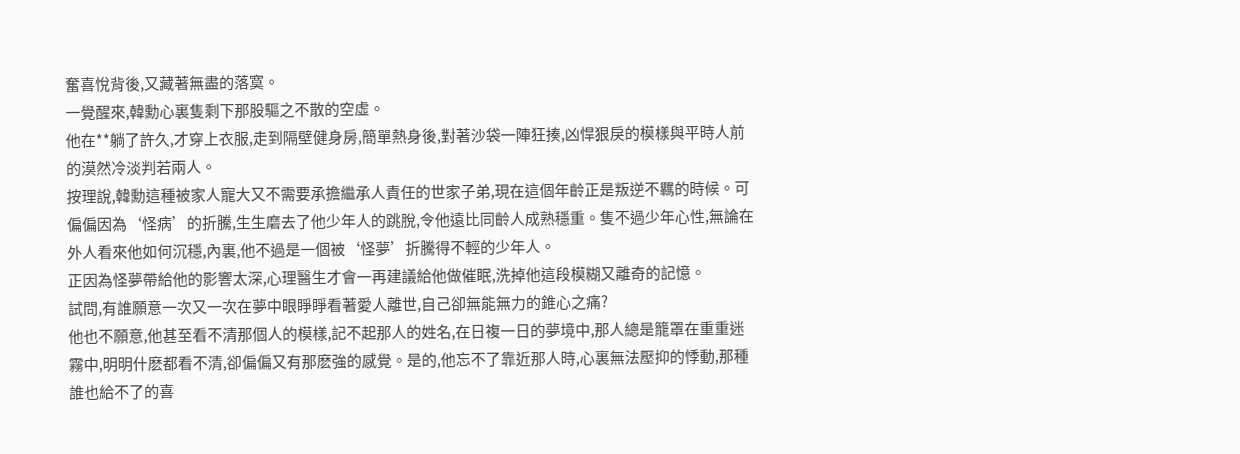奮喜悅背後,又藏著無盡的落寞。
一覺醒來,韓勳心裏隻剩下那股驅之不散的空虛。
他在**躺了許久,才穿上衣服,走到隔壁健身房,簡單熱身後,對著沙袋一陣狂揍,凶悍狠戾的模樣與平時人前的漠然冷淡判若兩人。
按理說,韓勳這種被家人寵大又不需要承擔繼承人責任的世家子弟,現在這個年齡正是叛逆不羈的時候。可偏偏因為‘怪病’的折騰,生生磨去了他少年人的跳脫,令他遠比同齡人成熟穩重。隻不過少年心性,無論在外人看來他如何沉穩,內裏,他不過是一個被‘怪夢’折騰得不輕的少年人。
正因為怪夢帶給他的影響太深,心理醫生才會一再建議給他做催眠,洗掉他這段模糊又離奇的記憶。
試問,有誰願意一次又一次在夢中眼睜睜看著愛人離世,自己卻無能無力的錐心之痛?
他也不願意,他甚至看不清那個人的模樣,記不起那人的姓名,在日複一日的夢境中,那人總是籠罩在重重迷霧中,明明什麽都看不清,卻偏偏又有那麽強的感覺。是的,他忘不了靠近那人時,心裏無法壓抑的悸動,那種誰也給不了的喜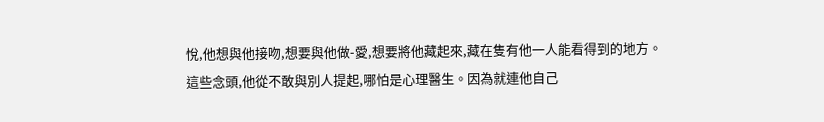悅,他想與他接吻,想要與他做-愛,想要將他藏起來,藏在隻有他一人能看得到的地方。
這些念頭,他從不敢與別人提起,哪怕是心理醫生。因為就連他自己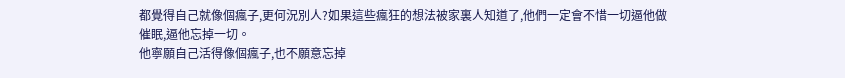都覺得自己就像個瘋子,更何況別人?如果這些瘋狂的想法被家裏人知道了,他們一定會不惜一切逼他做催眠,逼他忘掉一切。
他寧願自己活得像個瘋子,也不願意忘掉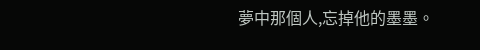夢中那個人,忘掉他的墨墨。